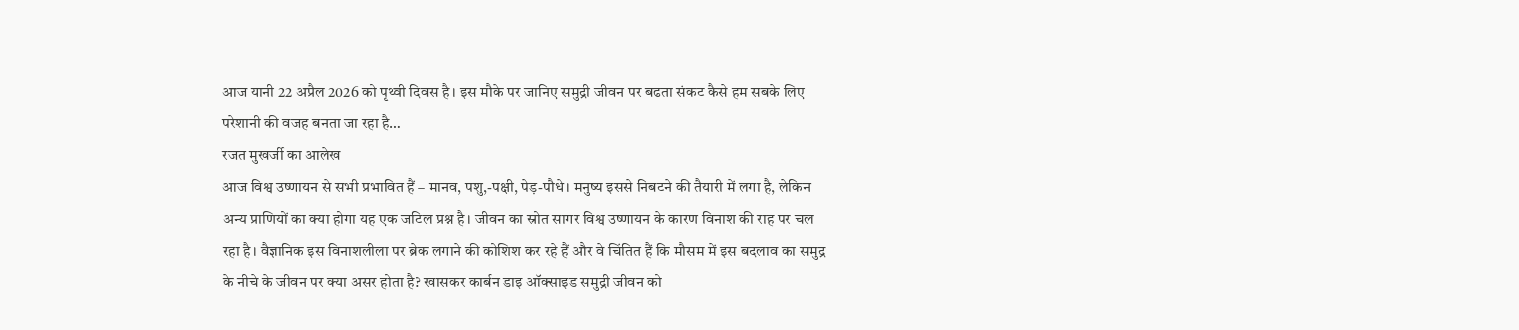आज यानी 22 अप्रैल 2026 को पृथ्वी दिवस है। इस मौके पर जानिए समुद्री जीवन पर बढता संकट कैसे हम सबके लिए परेशानी की वजह बनता जा रहा है…
रजत मुखर्जी का आलेख
आज विश्व उष्णायन से सभी प्रभावित हैं – मानव, पशु,-पक्षी, पेड़-पौधे। मनुष्य इससे निबटने की तैयारी में लगा है, लेकिन अन्य प्राणियों का क्या होगा यह एक जटिल प्रश्न है। जीवन का स्रोत सागर विश्व उष्णायन के कारण विनाश की राह पर चल रहा है। वैज्ञानिक इस विनाशलीला पर ब्रेक लगाने की कोशिश कर रहे हैं और वे चिंतित हैं कि मौसम में इस बदलाव का समुद्र के नीचे के जीवन पर क्या असर होता है? खासकर कार्बन डाइ ऑक्साइड समुद्री जीवन को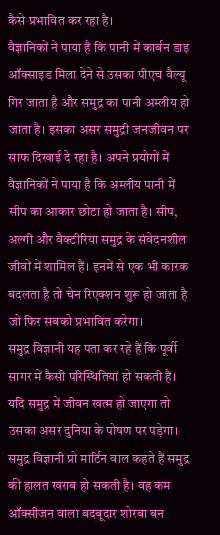कैसे प्रभावित कर रहा है।
वैज्ञानिकों ने पाया है कि पानी में कार्बन डाइ ऑक्साइड मिला देने से उसका पीएच वैल्यू गिर जाता है और समुद्र का पानी अम्लीय हो जाता है। इसका असर समुद्री जनजीवन पर साफ दिखाई दे रहा है। अपने प्रयोगों में वैज्ञानिकों ने पाया है कि अम्लीय पानी में सीप का आकार छोटा हो जाता है। सीप, अल्गी और वैक्टीरिया समुद्र के संवेदनशील जीवों में शामिल हैं। इनमें से एक भी कारक बदलता है तो चेन रिएक्शन शुरू हो जाता है जो फिर सबको प्रभावित करेगा।
समुद्र विज्ञानी यह पता कर रहे हैं कि पूर्वी सागर में कैसी परिस्थितियां हो सकती हैं। यदि समुद्र में जीवन खत्म हो जाएगा तो उसका असर दुनिया के पोषण पर पड़ेगा। समुद्र विज्ञानी प्रो मार्टिन वाल कहते हैं समुद्र की हालत खराब हो सकती है। वह कम ऑक्सीजन वाला बदबूदार शोरबा बन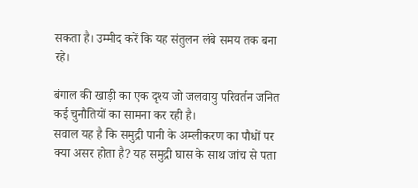सकता है। उम्मीद करें कि यह संतुलन लंबे समय तक बना रहे।

बंगाल की खाड़ी का एक दृश्य जो जलवायु परिवर्तन जनित कई चुनौतियों का सामना कर रही है।
सवाल यह है कि समुद्री पानी के अम्लीकरण का पौधों पर क्या असर होता है? यह समुद्री घास के साथ जांच से पता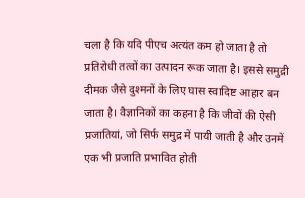चला है कि यदि पीएच अत्यंत कम हो जाता है तो प्रतिरोधी तत्वों का उत्पादन रूक जाता है। इससे समुद्री दीमक जैसे दुश्मनों के लिए घास स्वादिष्ट आहार बन जाता है। वैज्ञानिकों का कहना है कि जीवों की ऐसी प्रजातियां, जो सिर्फ समुद्र में पायी जाती है और उनमें एक भी प्रजाति प्रभावित होती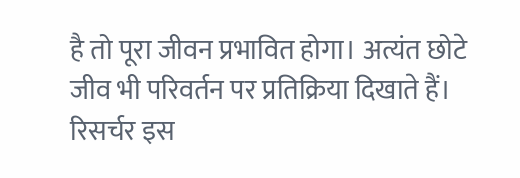है तो पूरा जीवन प्रभावित होगा। अत्यंत छोटे जीव भी परिवर्तन पर प्रतिक्रिया दिखाते हैं। रिसर्चर इस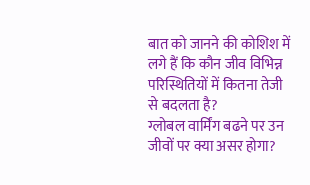बात को जानने की कोशिश में लगे हैं कि कौन जीव विभिन्न परिस्थितियों में कितना तेजी से बदलता है?
ग्लोबल वार्मिंग बढने पर उन जीवों पर क्या असर होगा?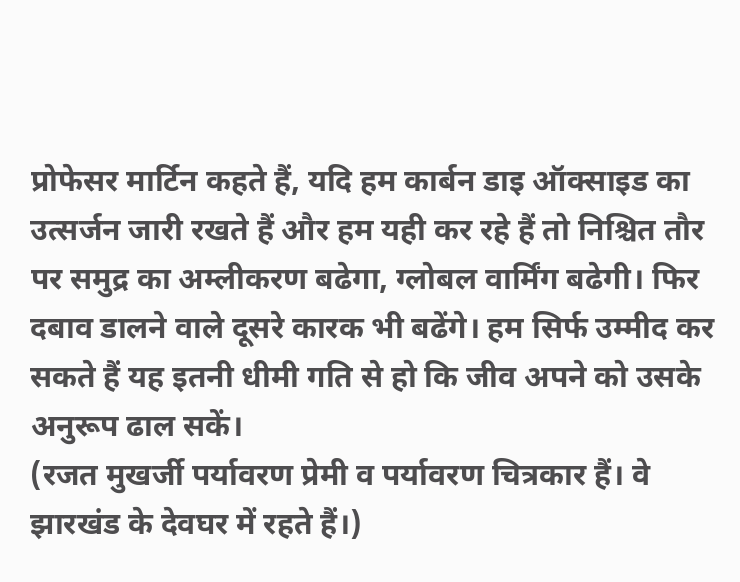प्रोफेसर मार्टिन कहते हैं, यदि हम कार्बन डाइ ऑक्साइड का उत्सर्जन जारी रखते हैं और हम यही कर रहे हैं तो निश्चित तौर पर समुद्र का अम्लीकरण बढेगा, ग्लोबल वार्मिंग बढेगी। फिर दबाव डालने वाले दूसरे कारक भी बढेंगे। हम सिर्फ उम्मीद कर सकते हैं यह इतनी धीमी गति से हो कि जीव अपने को उसके अनुरूप ढाल सकें।
(रजत मुखर्जी पर्यावरण प्रेमी व पर्यावरण चित्रकार हैं। वे झारखंड के देवघर में रहते हैं।)